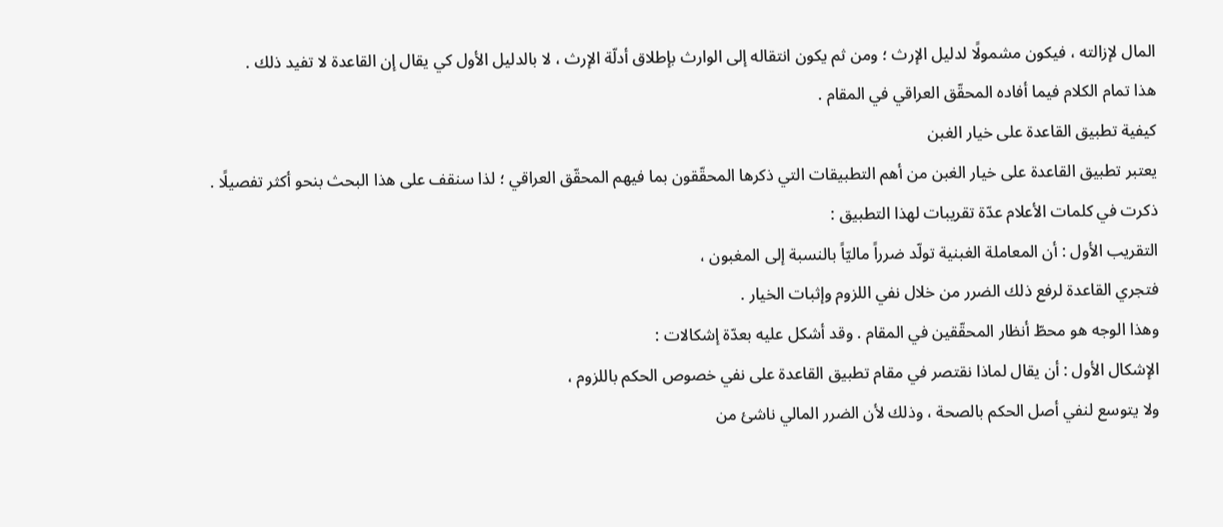المال لإزالته ، فيكون مشمولًا لدليل الإرث ؛ ومن ثم يكون انتقاله إلى الوارث بإطلاق أدلّة الإرث ، لا بالدليل الأول كي يقال إن القاعدة لا تفيد ذلك .
هذا تمام الكلام فيما أفاده المحقّق العراقي في المقام .
كيفية تطبيق القاعدة على خيار الغبن
يعتبر تطبيق القاعدة على خيار الغبن من أهم التطبيقات التي ذكرها المحقّقون بما فيهم المحقّق العراقي ؛ لذا سنقف على هذا البحث بنحو أكثر تفصيلًا .
ذكرت في كلمات الأعلام عدّة تقريبات لهذا التطبيق :
التقريب الأول : أن المعاملة الغبنية تولّد ضرراً ماليّاً بالنسبة إلى المغبون ،
فتجري القاعدة لرفع ذلك الضرر من خلال نفي اللزوم وإثبات الخيار .
وهذا الوجه هو محطّ أنظار المحقّقين في المقام . وقد أشكل عليه بعدّة إشكالات :
الإشكال الأول : أن يقال لماذا نقتصر في مقام تطبيق القاعدة على نفي خصوص الحكم باللزوم ،
ولا يتوسع لنفي أصل الحكم بالصحة ، وذلك لأن الضرر المالي ناشئ من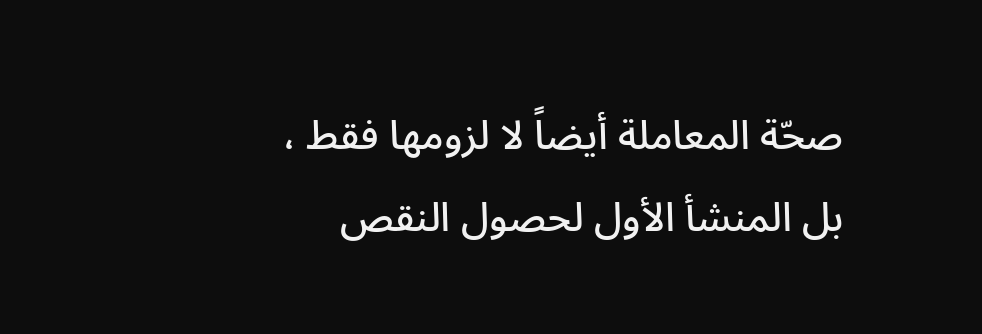صحّة المعاملة أيضاً لا لزومها فقط ، بل المنشأ الأول لحصول النقص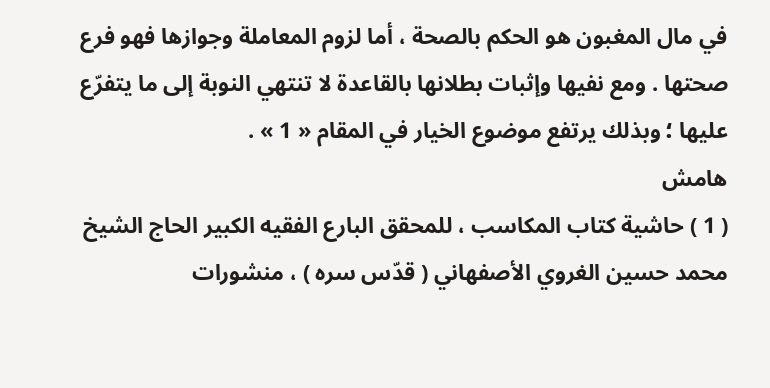في مال المغبون هو الحكم بالصحة ، أما لزوم المعاملة وجوازها فهو فرع صحتها . ومع نفيها وإثبات بطلانها بالقاعدة لا تنتهي النوبة إلى ما يتفرّع عليها ؛ وبذلك يرتفع موضوع الخيار في المقام « 1 » .
هامش
( 1 ) حاشية كتاب المكاسب ، للمحقق البارع الفقيه الكبير الحاج الشيخ محمد حسين الغروي الأصفهاني ( قدّس سره ) ، منشورات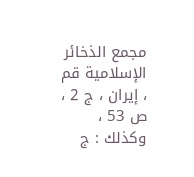مجمع الذخائر الإسلامية قم ، إيران ، ج 2 ، ص 53 ، وكذلك : ج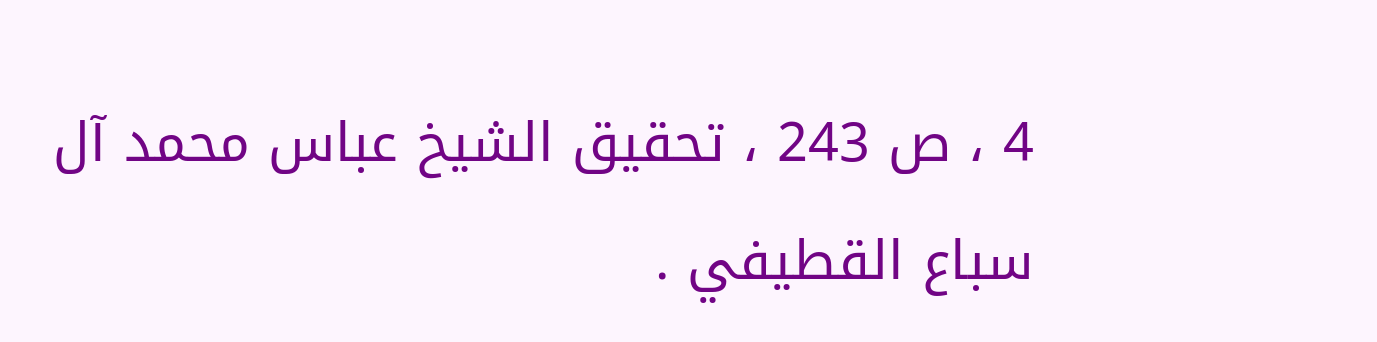4 ، ص 243 ، تحقيق الشيخ عباس محمد آل سباع القطيفي .